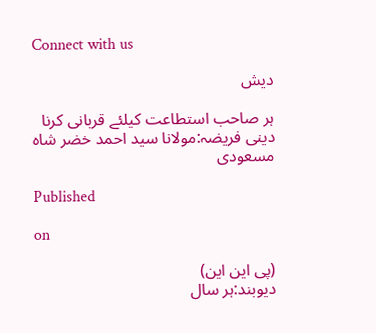Connect with us

دیش

ہر صاحب استطاعت کیلئے قربانی کرنا دینی فریضہ:مولانا سید احمد خضر شاہ مسعودی

Published

on

(پی این این)
دیوبند:ہر سال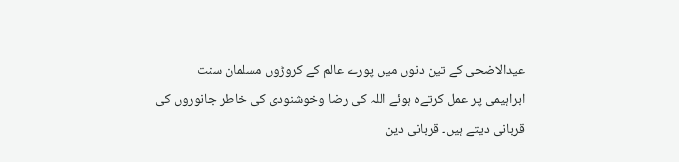عیدالاضحی کے تین دنوں میں پورے عالم کے کروڑوں مسلمان سنت ابراہیمی پر عمل کرتےہ ہوئے اللہ کی رضا وخوشنودی کی خاطر جانوروں کی قربانی دیتے ہیں۔ قربانی دین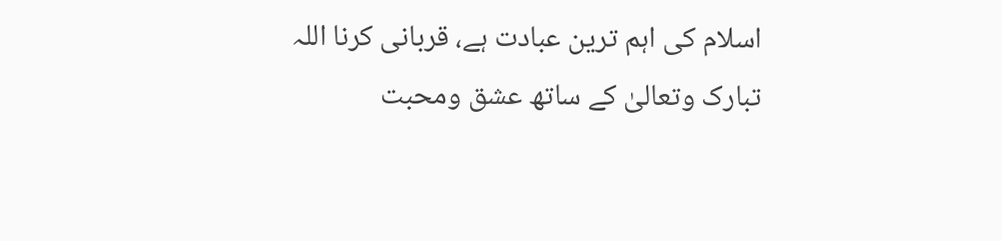اسلام کی اہم ترین عبادت ہے، قربانی کرنا اللہ تبارک وتعالیٰ کے ساتھ عشق ومحبت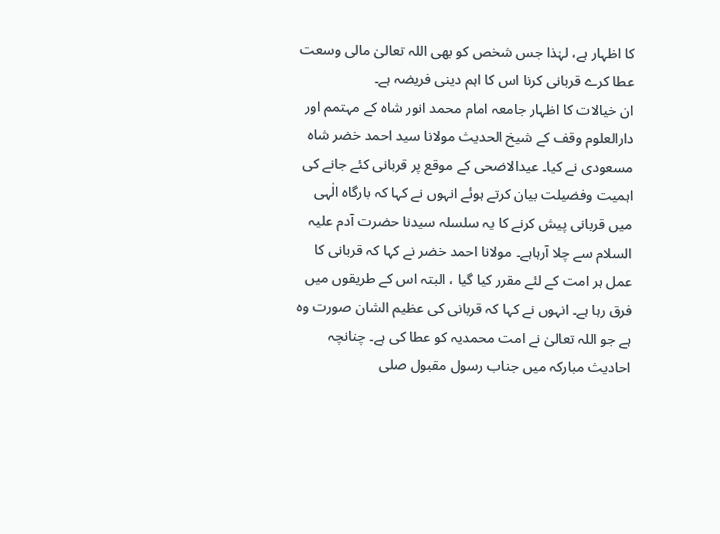کا اظہار ہے، لہٰذا جس شخص کو بھی اللہ تعالیٰ مالی وسعت عطا کرے قربانی کرنا اس کا اہم دینی فریضہ ہے۔
ان خیالات کا اظہار جامعہ امام محمد انور شاہ کے مہتمم اور دارالعلوم وقف کے شیخ الحدیث مولانا سید احمد خضر شاہ مسعودی نے کیا۔ عیدالاضحی کے موقع پر قربانی کئے جانے کی اہمیت وفضیلت بیان کرتے ہوئے انہوں نے کہا کہ بارگاہ الٰہی میں قربانی پیش کرنے کا یہ سلسلہ سیدنا حضرت آدم علیہ السلام سے چلا آرہاہے۔ مولانا احمد خضر نے کہا کہ قربانی کا عمل ہر امت کے لئے مقرر کیا گیا ، البتہ اس کے طریقوں میں فرق رہا ہے۔ انہوں نے کہا کہ قربانی کی عظیم الشان صورت وہ ہے جو اللہ تعالیٰ نے امت محمدیہ کو عطا کی ہے۔ چنانچہ احادیث مبارکہ میں جناب رسول مقبول صلی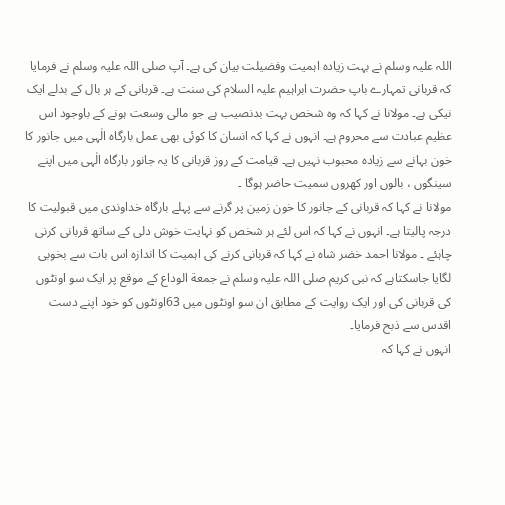اللہ علیہ وسلم نے بہت زیادہ اہمیت وفضیلت بیان کی ہے۔ آپ صلی اللہ علیہ وسلم نے فرمایا کہ قربانی تمہارے باپ حضرت ابراہیم علیہ السلام کی سنت ہے۔ قربانی کے ہر بال کے بدلے ایک نیکی ہے۔ مولانا نے کہا کہ وہ شخص بہت بدنصیب ہے جو مالی وسعت ہونے کے باوجود اس عظیم عبادت سے محروم ہے۔ انہوں نے کہا کہ انسان کا کوئی بھی عمل بارگاہ الٰہی میں جانور کا خون بہانے سے زیادہ محبوب نہیں ہے۔ قیامت کے روز قربانی کا یہ جانور بارگاہ الٰہی میں اپنے سینگوں ، بالوں اور کھروں سمیت حاضر ہوگا ۔
مولانا نے کہا کہ قربانی کے جانور کا خون زمین پر گرنے سے پہلے بارگاہ خداوندی میں قبولیت کا درجہ پالیتا ہے۔ انہوں نے کہا کہ اس لئے ہر شخص کو نہایت خوش دلی کے ساتھ قربانی کرنی چاہئے ۔ مولانا احمد خضر شاہ نے کہا کہ قربانی کرنے کی اہمیت کا اندازہ اس بات سے بخوبی لگایا جاسکتاہے کہ نبی کریم صلی اللہ علیہ وسلم نے جمعة الوداع کے موقع پر ایک سو اونٹوں کی قربانی کی اور ایک روایت کے مطابق ان سو اونٹوں میں 63اونٹوں کو خود اپنے دست اقدس سے ذبح فرمایا۔
انہوں نے کہا کہ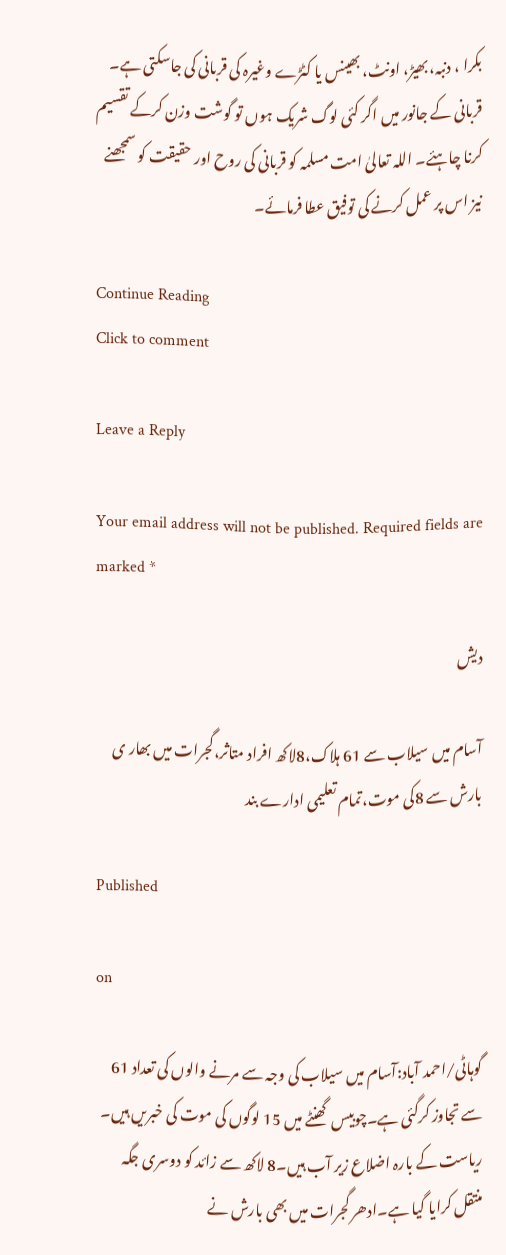بکرا ، دنبہ، بھیڑ، اونٹ، بھینس یا کٹڑے وغیرہ کی قربانی کی جاسکتی ہے۔ قربانی کے جانور میں اگر کئی لوگ شریک ہوں تو گوشت وزن کرکے تقسیم کرنا چاہئے۔ اللہ تعالیٰ امت مسلمہ کو قربانی کی روح اور حقیقت کو سمجھنے نیز اس پر عمل کرنے کی توفیق عطا فرمائے۔

Continue Reading
Click to comment

Leave a Reply

Your email address will not be published. Required fields are marked *

دیش

آسام میں سیلاب سے 61 ہلاک،8لاکھ افراد متاثر،گجرات میں بھار ی بارش سے 8کی موت،تمام تعلیمی ادارے بند

Published

on

گوہاٹی/احمد آباد:آسام میں سیلاب کی وجہ سے مرنے والوں کی تعداد 61 سے تجاوز کرگئی ہے۔چوبیس  گھنٹے میں 15 لوگوں کی موت کی خبریں ہیں۔ ریاست کے بارہ اضلاع زیر آب ہیں۔8 لاکھ سے زائد کو دوسری جگہ منتقل کرایا گیا ہے۔ادھر گجرات میں بھی بارش نے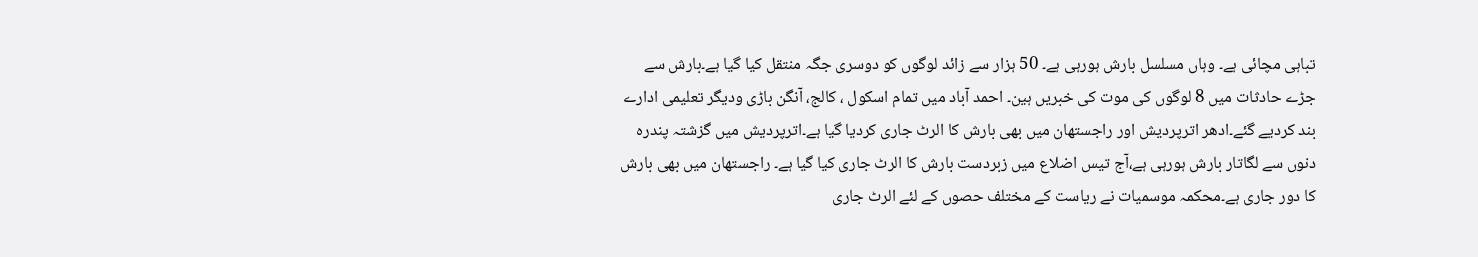تباہی مچائی ہے۔ وہاں مسلسل بارش ہورہی ہے۔ 50 ہزار سے زائد لوگوں کو دوسری جگہ منتقل کیا گیا ہے۔بارش سے جڑے حادثات میں 8 لوگوں کی موت کی خبریں ہین۔ احمد آباد میں تمام اسکول ، کالج، آنگن باڑی ودیگر تعلیمی ادارے بند کردیے گئے۔ادھر اترپردیش اور راجستھان میں بھی بارش کا الرٹ جاری کردیا گیا ہے۔اترپردیش میں گزشتہ پندرہ دنوں سے لگاتار بارش ہورہی ہے،آج تیس اضلاع میں زبردست بارش کا الرٹ جاری کیا گیا ہے۔ راجستھان میں بھی بارش کا دور جاری ہے۔محکمہ موسمیات نے ریاست کے مختلف حصوں کے لئے الرٹ جاری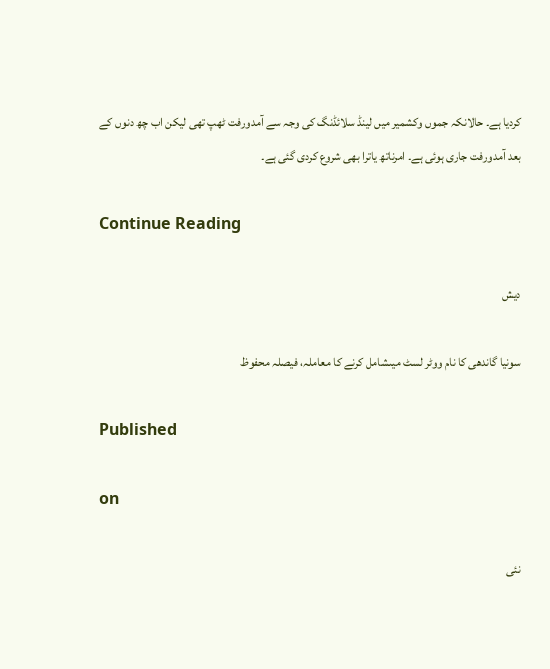کردیا ہے۔ حالانکہ جموں وکشمیر میں لینڈ سلائڈنگ کی وجہ سے آمدورفت ٹھپ تھی لیکن اب چھ دنوں کے بعد آمدورفت جاری ہوئی ہے۔ امرناتھ یاترا بھی شروع کردی گئی ہے۔

Continue Reading

دیش

سونیا گاندھی کا نام ووٹر لسٹ میںشامل کرنے کا معاملہ، فیصلہ محفوظ

Published

on

نئی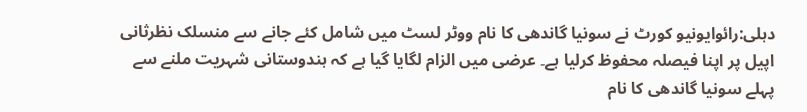دہلی:رائوایونیو کورٹ نے سونیا گاندھی کا نام ووٹر لسٹ میں شامل کئے جانے سے منسلک نظرثانی اپیل پر اپنا فیصلہ محفوظ کرلیا ہے۔ عرضی میں الزام لگایا گیا ہے کہ ہندوستانی شہریت ملنے سے پہلے سونیا گاندھی کا نام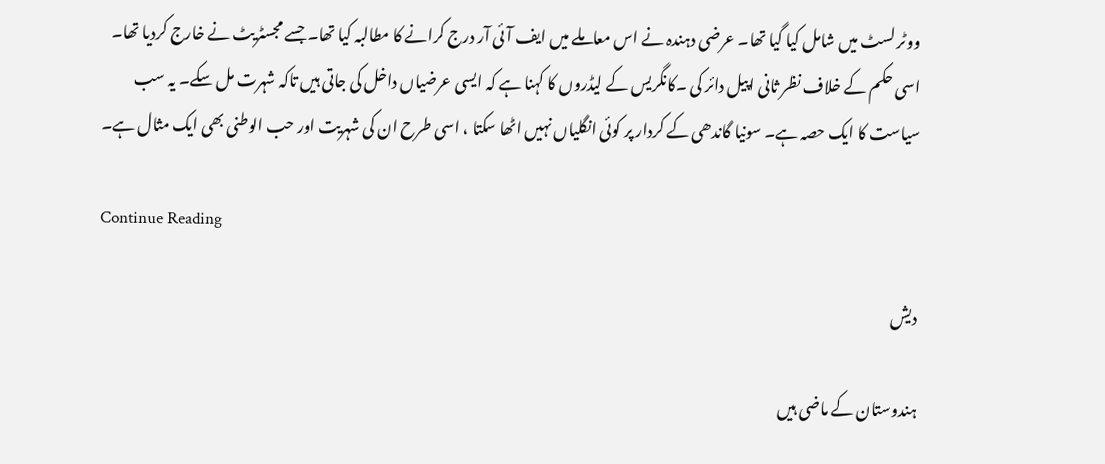ووٹر لسٹ میں شامل کیا گیا تھا۔ عرضی دہندہ نے اس معاملے میں ایف آئی آر درج کرانے کا مطالبہ کیا تھا۔ جسے مجسٹریٹ نے خارج کردیا تھا۔ اسی حکم کے خلاف نظر ثانی اپیل دائر کی ۔کانگریس کے لیڈروں کا کہنا ہے کہ ایسی عرضیاں داخل کی جاتی ہیں تاکہ شہرت مل سکے۔ یہ سب سیاست کا ایک حصہ ہے۔ سونیا گاندھی کے کردار پر کوئی انگلیاں نہیں اٹھا سکتا ، اسی طرح ان کی شہریت اور حب الوطنی بھی ایک مثال ہے۔

Continue Reading

دیش

ہندوستان کے ماضی ہیں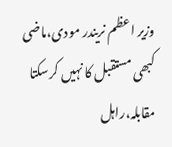وزیر اعظم نریندر مودی،ماضی کبھی مستقبل کا نہیں کرسکتا مقابلہ،راہل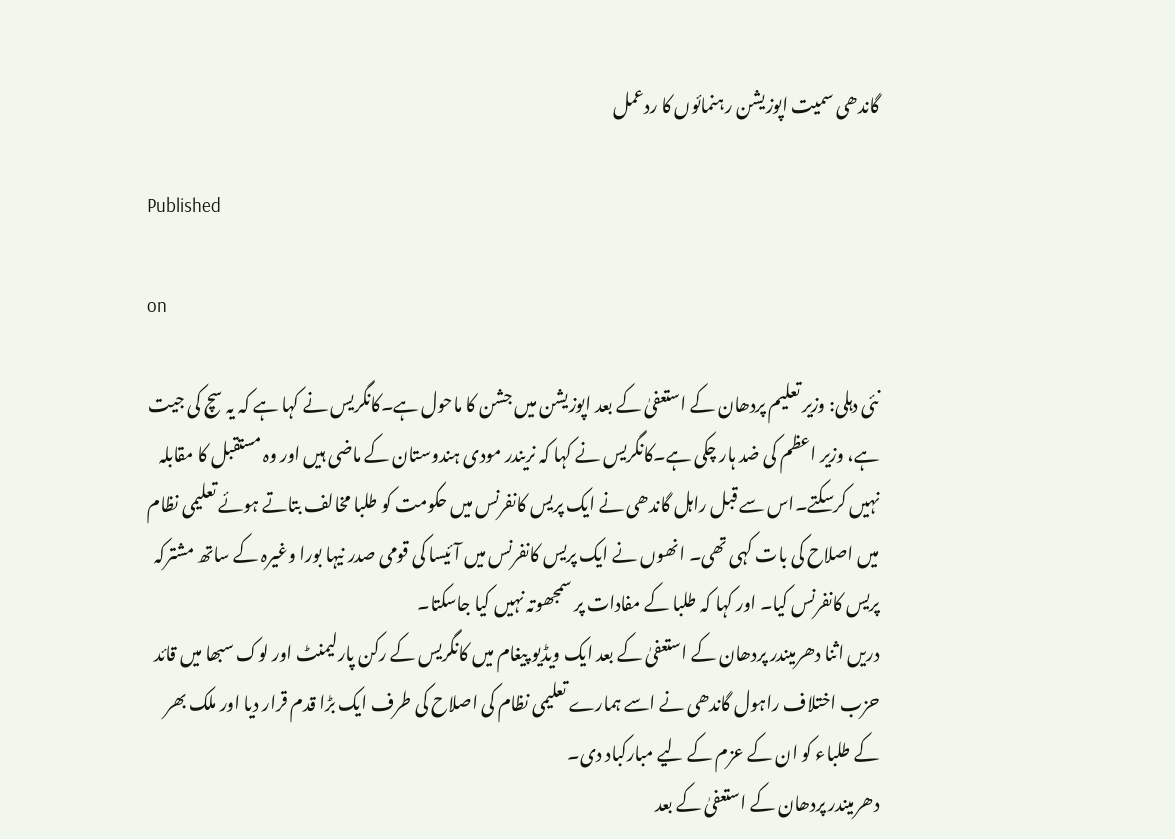گاندھی سمیت اپوزیشن رہنمائوں کا ردعمل

Published

on

نئی دہلی: وزیر تعلیم پردھان کے استعفیٰ کے بعد اپوزیشن میں جشن کا ماحول ہے۔کانگریس نے کہا ہے کہ یہ سچ کی جیت ہے، وزیر اعظم کی ضد ہار چکی ہے۔کانگریس نے کہا کہ نریندر مودی ہندوستان کے ماضی ہیں اور وہ مستقبل کا مقابلہ نہیں کرسکتے۔اس سے قبل راہل گاندھی نے ایک پریس کانفرنس میں حکومت کو طلبا مخالف بتاتے ہوئے تعلیمی نظام میں اصلاح کی بات کہی تھی۔ انھوں نے ایک پریس کانفرنس میں آئیسا کی قومی صدر نیہا بورا وغیرہ کے ساتھ مشترکہ پریس کانفرنس کیا۔ اور کہا کہ طلبا کے مفادات پر سمجھوتہ نہیں کیا جاسکتا۔
دریں اثنا دھرمیندر پردھان کے استعفیٰ کے بعد ایک ویڈیو پیغام میں کانگریس کے رکن پارلیمنٹ اور لوک سبھا میں قائد حزب اختلاف راہول گاندھی نے اسے ہمارے تعلیمی نظام کی اصلاح کی طرف ایک بڑا قدم قرار دیا اور ملک بھر کے طلباء کو ان کے عزم کے لیے مبارکباد دی۔
دھرمیندر پردھان کے استعفیٰ کے بعد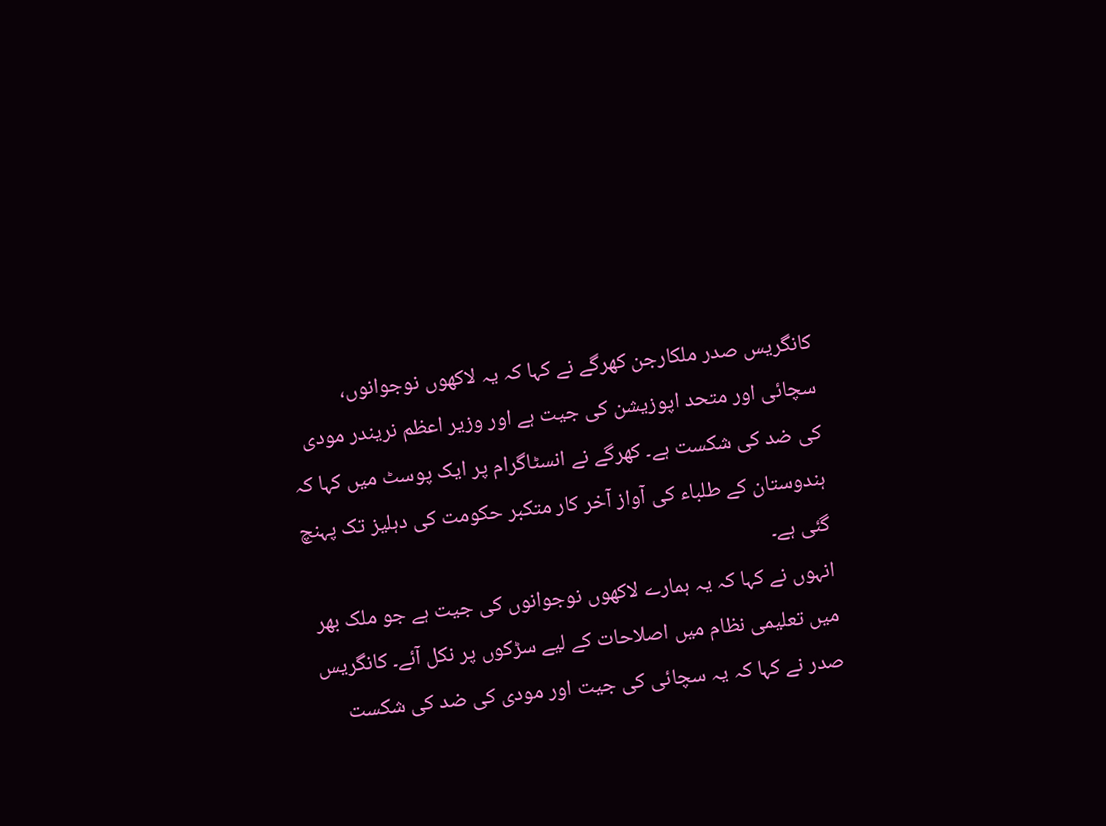کانگریس صدر ملکارجن کھرگے نے کہا کہ یہ لاکھوں نوجوانوں، سچائی اور متحد اپوزیشن کی جیت ہے اور وزیر اعظم نریندر مودی کی ضد کی شکست ہے۔ کھرگے نے انسٹاگرام پر ایک پوسٹ میں کہا کہ ہندوستان کے طلباء کی آواز آخر کار متکبر حکومت کی دہلیز تک پہنچ گئی ہے۔
انہوں نے کہا کہ یہ ہمارے لاکھوں نوجوانوں کی جیت ہے جو ملک بھر میں تعلیمی نظام میں اصلاحات کے لیے سڑکوں پر نکل آئے۔ کانگریس صدر نے کہا کہ یہ سچائی کی جیت اور مودی کی ضد کی شکست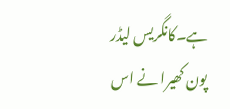ہے۔کانگریس لیڈر پون کھیرا نے اس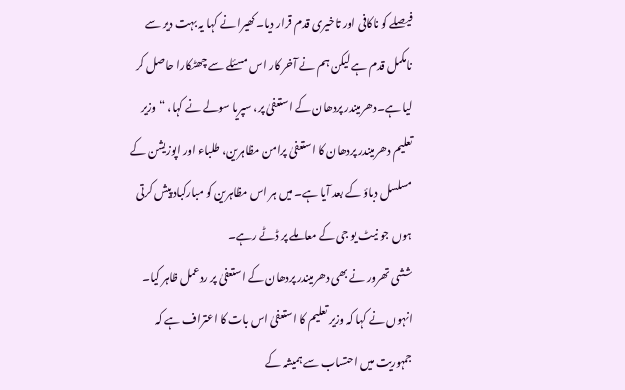فیصلے کو ناکافی اور تاخیری قدم قرار دیا۔ کھیرا نے کہا یہ بہت دیر سے نامکمل قدم ہے لیکن ہم نے آخر کار اس مسئلے سے چھٹکارا حاصل کر لیا ہے۔دھرمیندر پردھان کے استعفیٰ پر، سپریا سولے نے کہا، “وزیر تعلیم دھرمیندر پردھان کا استعفیٰ پرامن مظاہرین، طلباء اور اپوزیشن کے مسلسل دباؤ کے بعد آیا ہے۔ میں ہر اس مظاہرین کو مبارکباد پیش کرتی ہوں جو نیٹ یو جی کے معاملے پر ڈٹے رہے۔
ششی تھرور نے بھی دھرمیندر پردھان کے استعفیٰ پر ردعمل ظاہر کیا۔ انہوں نے کہا کہ وزیر تعلیم کا استعفیٰ اس بات کا اعتراف ہے کہ جمہوریت میں احتساب سے ہمیشہ کے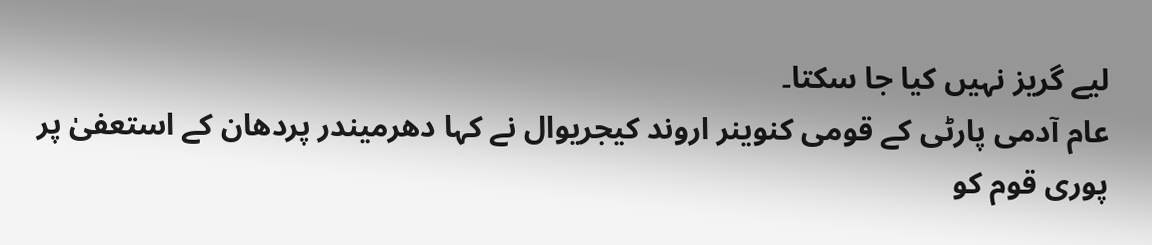لیے گریز نہیں کیا جا سکتا۔
عام آدمی پارٹی کے قومی کنوینر اروند کیجریوال نے کہا دھرمیندر پردھان کے استعفیٰ پر پوری قوم کو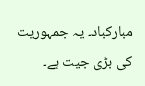مبارکباد۔ یہ جمہوریت کی بڑی جیت ہے۔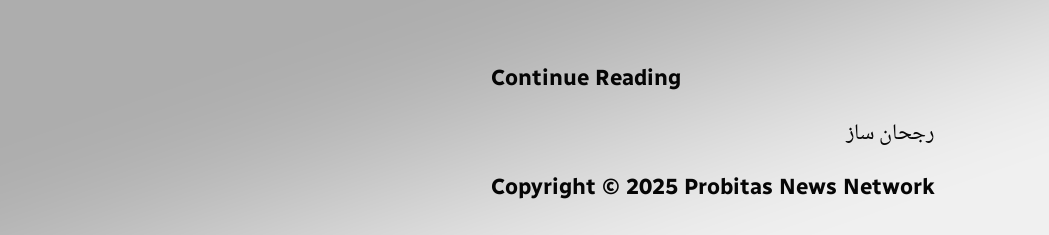Continue Reading

رجحان ساز

Copyright © 2025 Probitas News Network